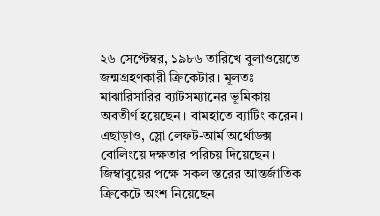২৬ সেপ্টেম্বর, ১৯৮৬ তারিখে বুলাওয়েতে জন্মগ্রহণকারী ক্রিকেটার। মূলতঃ মাঝারিসারির ব্যাটসম্যানের ভূমিকায় অবতীর্ণ হয়েছেন। বামহাতে ব্যাটিং করেন। এছাড়াও, স্লো লেফট-আর্ম অর্থোডক্স বোলিংয়ে দক্ষতার পরিচয় দিয়েছেন। জিম্বাবুয়ের পক্ষে সকল স্তরের আন্তর্জাতিক ক্রিকেটে অংশ নিয়েছেন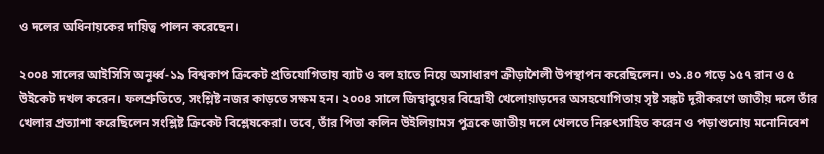ও দলের অধিনায়কের দায়িত্ব পালন করেছেন।

২০০৪ সালের আইসিসি অনূর্ধ্ব-১৯ বিশ্বকাপ ক্রিকেট প্রতিযোগিতায় ব্যাট ও বল হাতে নিয়ে অসাধারণ ক্রীড়াশৈলী উপস্থাপন করেছিলেন। ৩১.৪০ গড়ে ১৫৭ রান ও ৫ উইকেট দখল করেন। ফলশ্রুতিতে, সংশ্লিষ্ট নজর কাড়তে সক্ষম হন। ২০০৪ সালে জিম্বাবুয়ের বিদ্রোহী খেলোয়াড়দের অসহযোগিতায় সৃষ্ট সঙ্কট দূরীকরণে জাতীয় দলে তাঁর খেলার প্রত্যাশা করেছিলেন সংশ্লিষ্ট ক্রিকেট বিশ্লেষকেরা। তবে, তাঁর পিতা কলিন উইলিয়ামস পুত্রকে জাতীয় দলে খেলতে নিরুৎসাহিত করেন ও পড়াশুনোয় মনোনিবেশ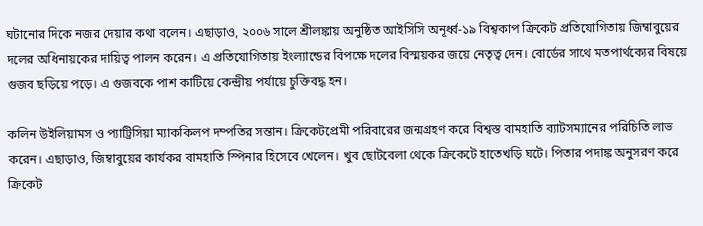ঘটানোর দিকে নজর দেয়ার কথা বলেন। এছাড়াও, ২০০৬ সালে শ্রীলঙ্কায় অনুষ্ঠিত আইসিসি অনূর্ধ্ব-১৯ বিশ্বকাপ ক্রিকেট প্রতিযোগিতায় জিম্বাবুয়ের দলের অধিনায়কের দায়িত্ব পালন করেন। এ প্রতিযোগিতায় ইংল্যান্ডের বিপক্ষে দলের বিস্ময়কর জয়ে নেতৃত্ব দেন। বোর্ডের সাথে মতপার্থক্যের বিষয়ে গুজব ছড়িয়ে পড়ে। এ গুজবকে পাশ কাটিয়ে কেন্দ্রীয় পর্যায়ে চুক্তিবদ্ধ হন।

কলিন উইলিয়ামস ও প্যাট্রিসিয়া ম্যাককিলপ দম্পতির সন্তান। ক্রিকেটপ্রেমী পরিবারের জন্মগ্রহণ করে বিশ্বস্ত বামহাতি ব্যাটসম্যানের পরিচিতি লাভ করেন। এছাড়াও, জিম্বাবুয়ের কার্যকর বামহাতি স্পিনার হিসেবে খেলেন। খুব ছোটবেলা থেকে ক্রিকেটে হাতেখড়ি ঘটে। পিতার পদাঙ্ক অনুসরণ করে ক্রিকেট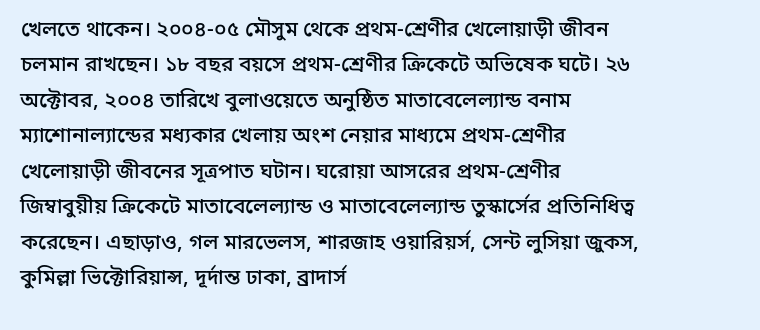খেলতে থাকেন। ২০০৪-০৫ মৌসুম থেকে প্রথম-শ্রেণীর খেলোয়াড়ী জীবন চলমান রাখছেন। ১৮ বছর বয়সে প্রথম-শ্রেণীর ক্রিকেটে অভিষেক ঘটে। ২৬ অক্টোবর, ২০০৪ তারিখে বুলাওয়েতে অনুষ্ঠিত মাতাবেলেল্যান্ড বনাম ম্যাশোনাল্যান্ডের মধ্যকার খেলায় অংশ নেয়ার মাধ্যমে প্রথম-শ্রেণীর খেলোয়াড়ী জীবনের সূত্রপাত ঘটান। ঘরোয়া আসরের প্রথম-শ্রেণীর জিম্বাবুয়ীয় ক্রিকেটে মাতাবেলেল্যান্ড ও মাতাবেলেল্যান্ড তুস্কার্সের প্রতিনিধিত্ব করেছেন। এছাড়াও, গল মারভেলস, শারজাহ ওয়ারিয়র্স, সেন্ট লুসিয়া জুকস, কুমিল্লা ভিক্টোরিয়ান্স, দূর্দান্ত ঢাকা, ব্রাদার্স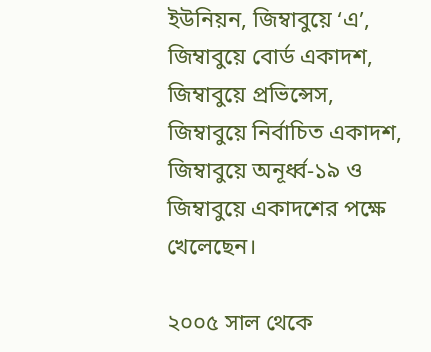ইউনিয়ন, জিম্বাবুয়ে ‘এ’, জিম্বাবুয়ে বোর্ড একাদশ, জিম্বাবুয়ে প্রভিন্সেস, জিম্বাবুয়ে নির্বাচিত একাদশ, জিম্বাবুয়ে অনূর্ধ্ব-১৯ ও জিম্বাবুয়ে একাদশের পক্ষে খেলেছেন।

২০০৫ সাল থেকে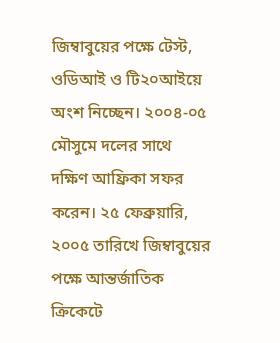জিম্বাবুয়ের পক্ষে টেস্ট, ওডিআই ও টি২০আইয়ে অংশ নিচ্ছেন। ২০০৪-০৫ মৌসুমে দলের সাথে দক্ষিণ আফ্রিকা সফর করেন। ২৫ ফেব্রুয়ারি, ২০০৫ তারিখে জিম্বাবুয়ের পক্ষে আন্তর্জাতিক ক্রিকেটে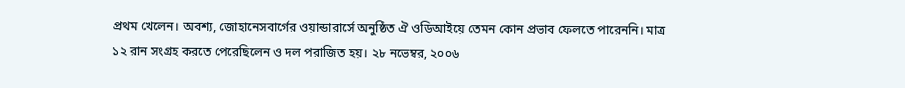প্রথম খেলেন। অবশ্য, জোহানেসবার্গের ওয়ান্ডারার্সে অনুষ্ঠিত ঐ ওডিআইয়ে তেমন কোন প্রভাব ফেলতে পারেননি। মাত্র ১২ রান সংগ্রহ করতে পেরেছিলেন ও দল পরাজিত হয়। ২৮ নভেম্বর, ২০০৬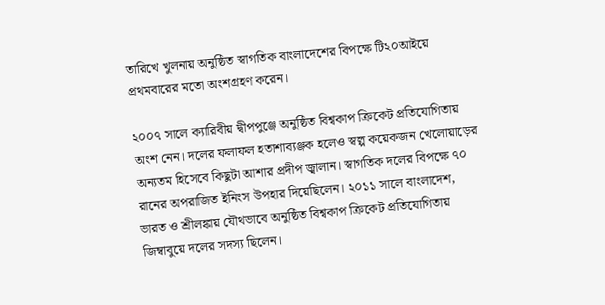তারিখে খুলনায় অনুষ্ঠিত স্বাগতিক বাংলাদেশের বিপক্ষে টি২০আইয়ে প্রথমবারের মতো অংশগ্রহণ করেন।

২০০৭ সালে ক্যারিবীয় দ্বীপপুঞ্জে অনুষ্ঠিত বিশ্বকাপ ক্রিকেট প্রতিযোগিতায় অংশ নেন। দলের ফলাফল হতাশাব্যঞ্জক হলেও স্বল্প কয়েকজন খেলোয়াড়ের অন্যতম হিসেবে কিছুটা আশার প্রদীপ জ্বালান। স্বাগতিক দলের বিপক্ষে ৭০ রানের অপরাজিত ইনিংস উপহার দিয়েছিলেন। ২০১১ সালে বাংলাদেশ, ভারত ও শ্রীলঙ্কায় যৌথভাবে অনুষ্ঠিত বিশ্বকাপ ক্রিকেট প্রতিযোগিতায় জিম্বাবুয়ে দলের সদস্য ছিলেন।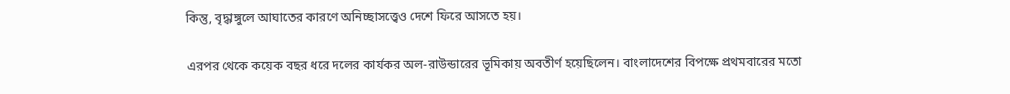কিন্তু, বৃদ্ধাঙ্গুলে আঘাতের কারণে অনিচ্ছাসত্ত্বেও দেশে ফিরে আসতে হয়।

এরপর থেকে কয়েক বছর ধরে দলের কার্যকর অল-রাউন্ডারের ভূমিকায় অবতীর্ণ হয়েছিলেন। বাংলাদেশের বিপক্ষে প্রথমবারের মতো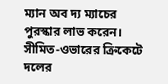ম্যান অব দ্য ম্যাচের পুরস্কার লাভ করেন। সীমিত-ওভারের ক্রিকেটে দলের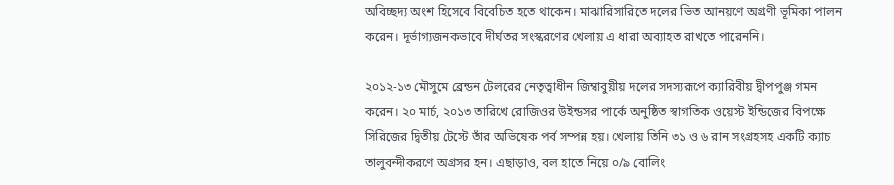অবিচ্ছদ্য অংশ হিসেবে বিবেচিত হতে থাকেন। মাঝারিসারিতে দলের ভিত আনয়ণে অগ্রণী ভূমিকা পালন করেন। দূর্ভাগ্যজনকভাবে দীর্ঘতর সংস্করণের খেলায় এ ধারা অব্যাহত রাখতে পারেননি।

২০১২-১৩ মৌসুমে ব্রেন্ডন টেলরের নেতৃত্বাধীন জিম্বাবুয়ীয় দলের সদস্যরূপে ক্যারিবীয় দ্বীপপুঞ্জ গমন করেন। ২০ মার্চ, ২০১৩ তারিখে রোজিওর উইন্ডসর পার্কে অনুষ্ঠিত স্বাগতিক ওয়েস্ট ইন্ডিজের বিপক্ষে সিরিজের দ্বিতীয় টেস্টে তাঁর অভিষেক পর্ব সম্পন্ন হয়। খেলায় তিনি ৩১ ও ৬ রান সংগ্রহসহ একটি ক্যাচ তালুবন্দীকরণে অগ্রসর হন। এছাড়াও, বল হাতে নিয়ে ০/৯ বোলিং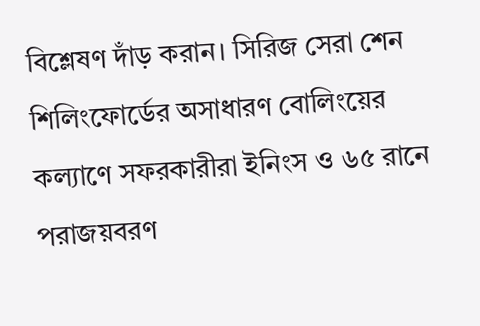বিশ্লেষণ দাঁড় করান। সিরিজ সেরা শেন শিলিংফোর্ডের অসাধারণ বোলিংয়ের কল্যাণে সফরকারীরা ইনিংস ও ৬৫ রানে পরাজয়বরণ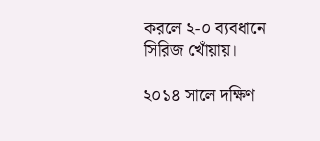করলে ২-০ ব্যবধানে সিরিজ খোঁয়ায়।

২০১৪ সালে দক্ষিণ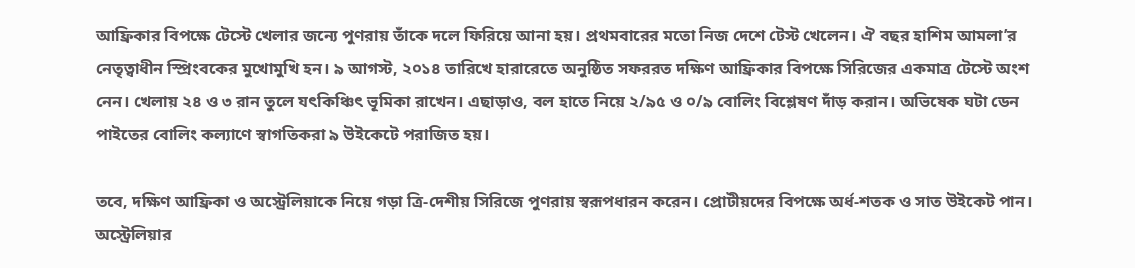আফ্রিকার বিপক্ষে টেস্টে খেলার জন্যে পুণরায় তাঁকে দলে ফিরিয়ে আনা হয়। প্রথমবারের মতো নিজ দেশে টেস্ট খেলেন। ঐ বছর হাশিম আমলা’র নেতৃত্বাধীন স্প্রিংবকের মুখোমুখি হন। ৯ আগস্ট, ২০১৪ তারিখে হারারেতে অনুষ্ঠিত সফররত দক্ষিণ আফ্রিকার বিপক্ষে সিরিজের একমাত্র টেস্টে অংশ নেন। খেলায় ২৪ ও ৩ রান তুলে যৎকিঞ্চিৎ ভূমিকা রাখেন। এছাড়াও, বল হাতে নিয়ে ২/৯৫ ও ০/৯ বোলিং বিশ্লেষণ দাঁড় করান। অভিষেক ঘটা ডেন পাইতের বোলিং কল্যাণে স্বাগতিকরা ৯ উইকেটে পরাজিত হয়।

তবে, দক্ষিণ আফ্রিকা ও অস্ট্রেলিয়াকে নিয়ে গড়া ত্রি-দেশীয় সিরিজে পুণরায় স্বরূপধারন করেন। প্রোটীয়দের বিপক্ষে অর্ধ-শতক ও সাত উইকেট পান। অস্ট্রেলিয়ার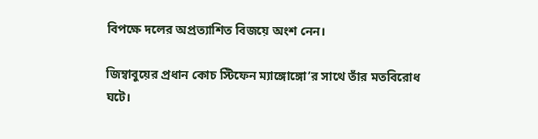বিপক্ষে দলের অপ্রত্যাশিত বিজয়ে অংশ নেন।

জিম্বাবুয়ের প্রধান কোচ স্টিফেন ম্যাঙ্গোঙ্গো’র সাথে তাঁর মতবিরোধ ঘটে।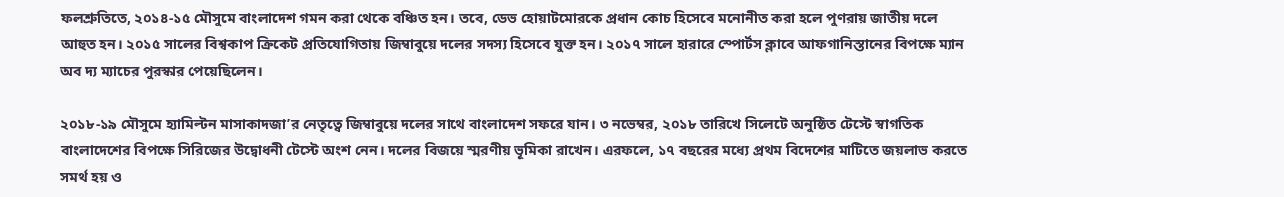ফলশ্রুতিতে, ২০১৪-১৫ মৌসুমে বাংলাদেশ গমন করা থেকে বঞ্চিত হন। তবে, ডেভ হোয়াটমোরকে প্রধান কোচ হিসেবে মনোনীত করা হলে পুণরায় জাতীয় দলে আহুত হন। ২০১৫ সালের বিশ্বকাপ ক্রিকেট প্রতিযোগিতায় জিম্বাবুয়ে দলের সদস্য হিসেবে যুক্ত হন। ২০১৭ সালে হারারে স্পোর্টস ক্লাবে আফগানিস্তানের বিপক্ষে ম্যান অব দ্য ম্যাচের পুরস্কার পেয়েছিলেন।

২০১৮-১৯ মৌসুমে হ্যামিল্টন মাসাকাদজা’র নেতৃত্বে জিম্বাবুয়ে দলের সাথে বাংলাদেশ সফরে যান। ৩ নভেম্বর, ২০১৮ তারিখে সিলেটে অনুষ্ঠিত টেস্টে স্বাগতিক বাংলাদেশের বিপক্ষে সিরিজের উদ্বোধনী টেস্টে অংশ নেন। দলের বিজয়ে স্মরণীয় ভূমিকা রাখেন। এরফলে, ১৭ বছরের মধ্যে প্রথম বিদেশের মাটিতে জয়লাভ করতে সমর্থ হয় ও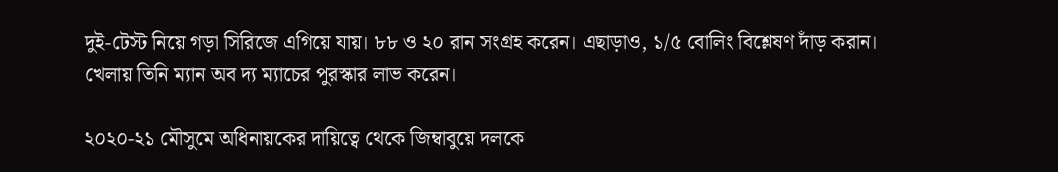দুই-টেস্ট নিয়ে গড়া সিরিজে এগিয়ে যায়। ৮৮ ও ২০ রান সংগ্রহ করেন। এছাড়াও, ১/৫ বোলিং বিশ্লেষণ দাঁড় করান। খেলায় তিনি ম্যান অব দ্য ম্যাচের পুরস্কার লাভ করেন।

২০২০-২১ মৌসুমে অধিনায়কের দায়িত্বে থেকে জিম্বাবুয়ে দলকে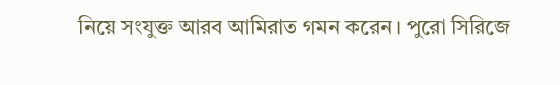নিয়ে সংযুক্ত আরব আমিরাত গমন করেন। পুরো সিরিজে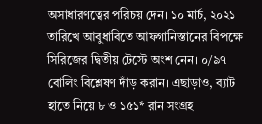অসাধারণত্বের পরিচয় দেন। ১০ মার্চ, ২০২১ তারিখে আবুধাবিতে আফগানিস্তানের বিপক্ষে সিরিজের দ্বিতীয় টেস্টে অংশ নেন। ০/৯৭ বোলিং বিশ্লেষণ দাঁড় করান। এছাড়াও, ব্যাট হাতে নিয়ে ৮ ও ১৫১* রান সংগ্রহ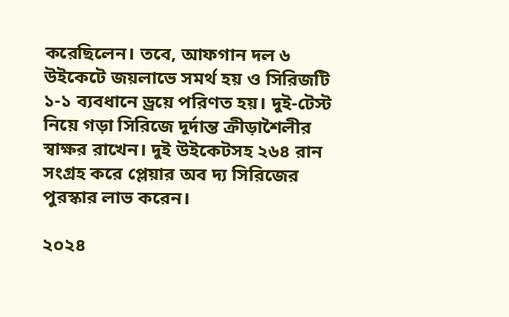করেছিলেন। তবে, আফগান দল ৬ উইকেটে জয়লাভে সমর্থ হয় ও সিরিজটি ১-১ ব্যবধানে ড্রয়ে পরিণত হয়। দুই-টেস্ট নিয়ে গড়া সিরিজে দূর্দান্ত ক্রীড়াশৈলীর স্বাক্ষর রাখেন। দুই উইকেটসহ ২৬৪ রান সংগ্রহ করে প্লেয়ার অব দ্য সিরিজের পুরস্কার লাভ করেন।

২০২৪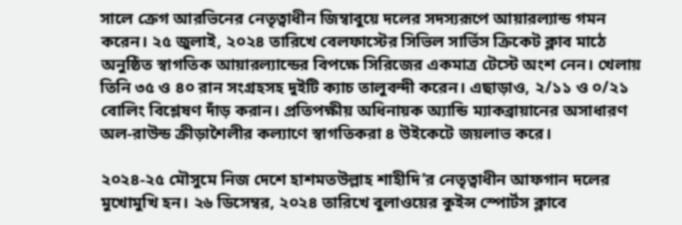সালে ক্রেগ আরভিনের নেতৃত্বাধীন জিম্বাবুয়ে দলের সদস্যরূপে আয়ারল্যান্ড গমন করেন। ২৫ জুলাই, ২০২৪ তারিখে বেলফাস্টের সিভিল সার্ভিস ক্রিকেট ক্লাব মাঠে অনুষ্ঠিত স্বাগতিক আয়ারল্যান্ডের বিপক্ষে সিরিজের একমাত্র টেস্টে অংশ নেন। খেলায় তিনি ৩৫ ও ৪০ রান সংগ্রহসহ দুইটি ক্যাচ তালুবন্দী করেন। এছাড়াও, ২/১১ ও ০/২১ বোলিং বিশ্লেষণ দাঁড় করান। প্রতিপক্ষীয় অধিনায়ক অ্যান্ডি ম্যাকব্রায়ানের অসাধারণ অল-রাউন্ড ক্রীড়াশৈলীর কল্যাণে স্বাগতিকরা ৪ উইকেটে জয়লাভ করে।

২০২৪-২৫ মৌসুমে নিজ দেশে হাশমতউল্লাহ শাহীদি’র নেতৃত্বাধীন আফগান দলের মুখোমুখি হন। ২৬ ডিসেম্বর, ২০২৪ তারিখে বুলাওয়ের কুইন্স স্পোর্টস ক্লাবে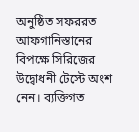অনুষ্ঠিত সফররত আফগানিস্তানের বিপক্ষে সিরিজের উদ্বোধনী টেস্টে অংশ নেন। ব্যক্তিগত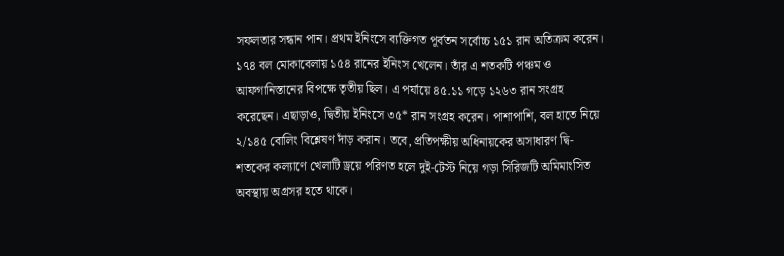সফলতার সন্ধান পান। প্রথম ইনিংসে ব্যক্তিগত পূর্বতন সর্বোচ্চ ১৫১ রান অতিক্রম করেন। ১৭৪ বল মোকাবেলায় ১৫৪ রানের ইনিংস খেলেন। তাঁর এ শতকটি পঞ্চম ও আফগানিস্তানের বিপক্ষে তৃতীয় ছিল। এ পর্যায়ে ৪৫.১১ গড়ে ১২৬৩ রান সংগ্রহ করেছেন। এছাড়াও, দ্বিতীয় ইনিংসে ৩৫* রান সংগ্রহ করেন। পাশাপাশি, বল হাতে নিয়ে ২/১৪৫ বোলিং বিশ্লেষণ দাঁড় করান। তবে, প্রতিপক্ষীয় অধিনায়কের অসাধারণ দ্বি-শতকের কল্যাণে খেলাটি ড্রয়ে পরিণত হলে দুই-টেস্ট নিয়ে গড়া সিরিজটি অমিমাংসিত অবস্থায় অগ্রসর হতে থাকে।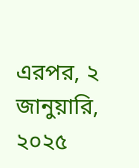এরপর, ২ জানুয়ারি, ২০২৫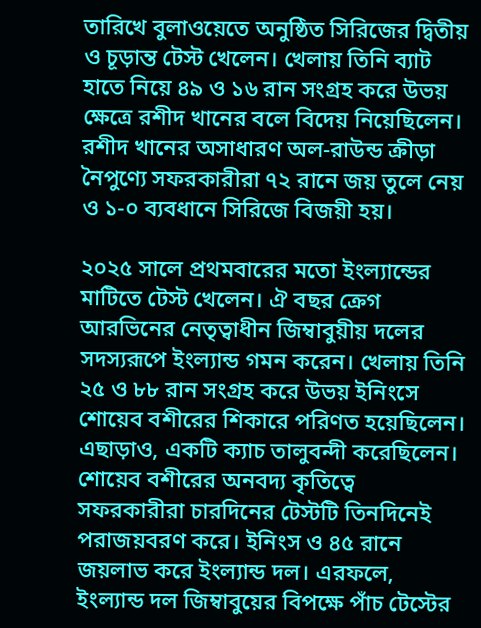তারিখে বুলাওয়েতে অনুষ্ঠিত সিরিজের দ্বিতীয় ও চূড়ান্ত টেস্ট খেলেন। খেলায় তিনি ব্যাট হাতে নিয়ে ৪৯ ও ১৬ রান সংগ্রহ করে উভয় ক্ষেত্রে রশীদ খানের বলে বিদেয় নিয়েছিলেন। রশীদ খানের অসাধারণ অল-রাউন্ড ক্রীড়া নৈপুণ্যে সফরকারীরা ৭২ রানে জয় তুলে নেয় ও ১-০ ব্যবধানে সিরিজে বিজয়ী হয়।

২০২৫ সালে প্রথমবারের মতো ইংল্যান্ডের মাটিতে টেস্ট খেলেন। ঐ বছর ক্রেগ আরভিনের নেতৃত্বাধীন জিম্বাবুয়ীয় দলের সদস্যরূপে ইংল্যান্ড গমন করেন। খেলায় তিনি ২৫ ও ৮৮ রান সংগ্রহ করে উভয় ইনিংসে শোয়েব বশীরের শিকারে পরিণত হয়েছিলেন। এছাড়াও, একটি ক্যাচ তালুবন্দী করেছিলেন। শোয়েব বশীরের অনবদ্য কৃতিত্বে সফরকারীরা চারদিনের টেস্টটি তিনদিনেই পরাজয়বরণ করে। ইনিংস ও ৪৫ রানে জয়লাভ করে ইংল্যান্ড দল। এরফলে, ইংল্যান্ড দল জিম্বাবুয়ের বিপক্ষে পাঁচ টেস্টের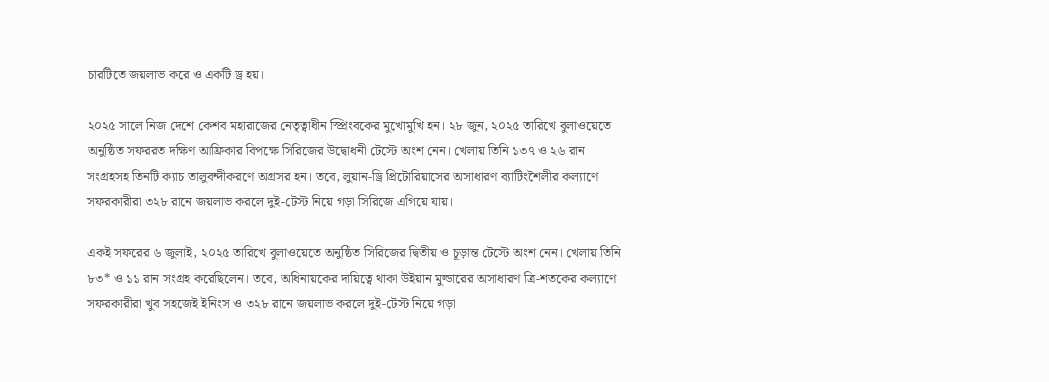চারটিতে জয়লাভ করে ও একটি ড্র হয়।

২০২৫ সালে নিজ দেশে কেশব মহারাজের নেতৃত্বাধীন স্প্রিংবকের মুখোমুখি হন। ২৮ জুন, ২০২৫ তারিখে বুলাওয়েতে অনুষ্ঠিত সফররত দক্ষিণ আফ্রিকার বিপক্ষে সিরিজের উদ্বোধনী টেস্টে অংশ নেন। খেলায় তিনি ১৩৭ ও ২৬ রান সংগ্রহসহ তিনটি ক্যাচ তালুবন্দীকরণে অগ্রসর হন। তবে, লুয়ান-ড্রি প্রিটোরিয়াসের অসাধারণ ব্যাটিংশৈলীর কল্যাণে সফরকারীরা ৩২৮ রানে জয়লাভ করলে দুই-টেস্ট নিয়ে গড়া সিরিজে এগিয়ে যায়।

একই সফরের ৬ জুলাই, ২০২৫ তারিখে বুলাওয়েতে অনুষ্ঠিত সিরিজের দ্বিতীয় ও চূড়ান্ত টেস্টে অংশ নেন। খেলায় তিনি ৮৩* ও ১১ রান সংগ্রহ করেছিলেন। তবে, অধিনায়কের দায়িত্বে থাকা উইয়ান মুল্ডারের অসাধারণ ত্রি-শতকের কল্যাণে সফরকারীরা খুব সহজেই ইনিংস ও ৩২৮ রানে জয়লাভ করলে দুই-টেস্ট নিয়ে গড়া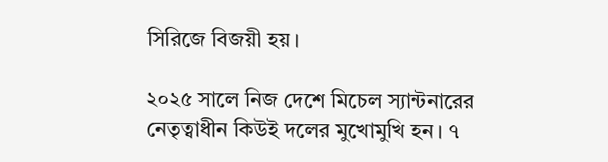সিরিজে বিজয়ী হয়।

২০২৫ সালে নিজ দেশে মিচেল স্যান্টনারের নেতৃত্বাধীন কিউই দলের মুখোমুখি হন। ৭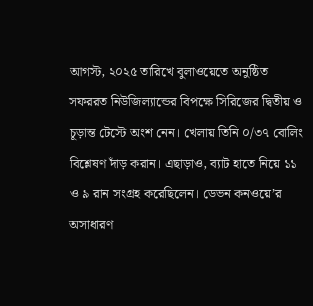আগস্ট, ২০২৫ তারিখে বুলাওয়েতে অনুষ্ঠিত সফররত নিউজিল্যান্ডের বিপক্ষে সিরিজের দ্বিতীয় ও চূড়ান্ত টেস্টে অংশ নেন। খেলায় তিনি ০/৩৭ বোলিং বিশ্লেষণ দাঁড় করান। এছাড়াও, ব্যাট হাতে নিয়ে ১১ ও ৯ রান সংগ্রহ করেছিলেন। ডেভন কনওয়ে’র অসাধারণ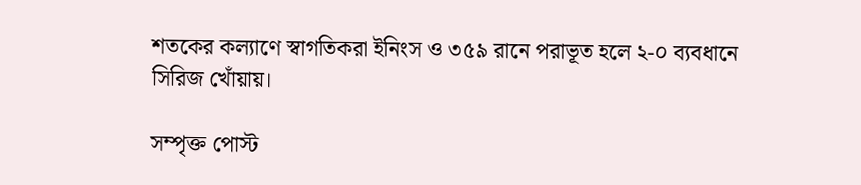শতকের কল্যাণে স্বাগতিকরা ইনিংস ও ৩৫৯ রানে পরাভূত হলে ২-০ ব্যবধানে সিরিজ খোঁয়ায়।

সম্পৃক্ত পোস্ট